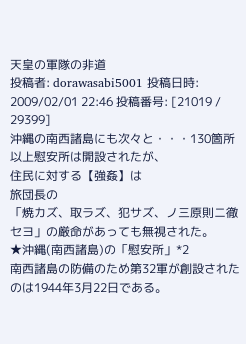天皇の軍隊の非道
投稿者: dorawasabi5001 投稿日時: 2009/02/01 22:46 投稿番号: [21019 / 29399]
沖縄の南西諸島にも次々と・・・130箇所以上慰安所は開設されたが、
住民に対する【強姦】は
旅団長の
「焼カズ、取ラズ、犯サズ、ノ三原則ニ徹セヨ」の厳命があっても無視された。
★沖縄(南西諸島)の「慰安所」*2
南西諸島の防備のため第32軍が創設されたのは1944年3月22日である。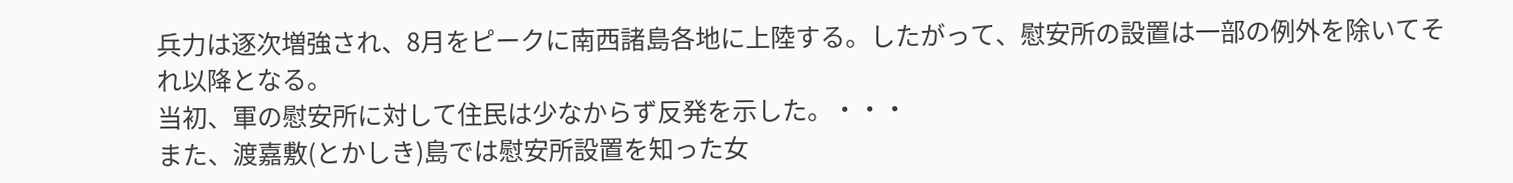兵力は逐次増強され、8月をピークに南西諸島各地に上陸する。したがって、慰安所の設置は一部の例外を除いてそれ以降となる。
当初、軍の慰安所に対して住民は少なからず反発を示した。・・・
また、渡嘉敷(とかしき)島では慰安所設置を知った女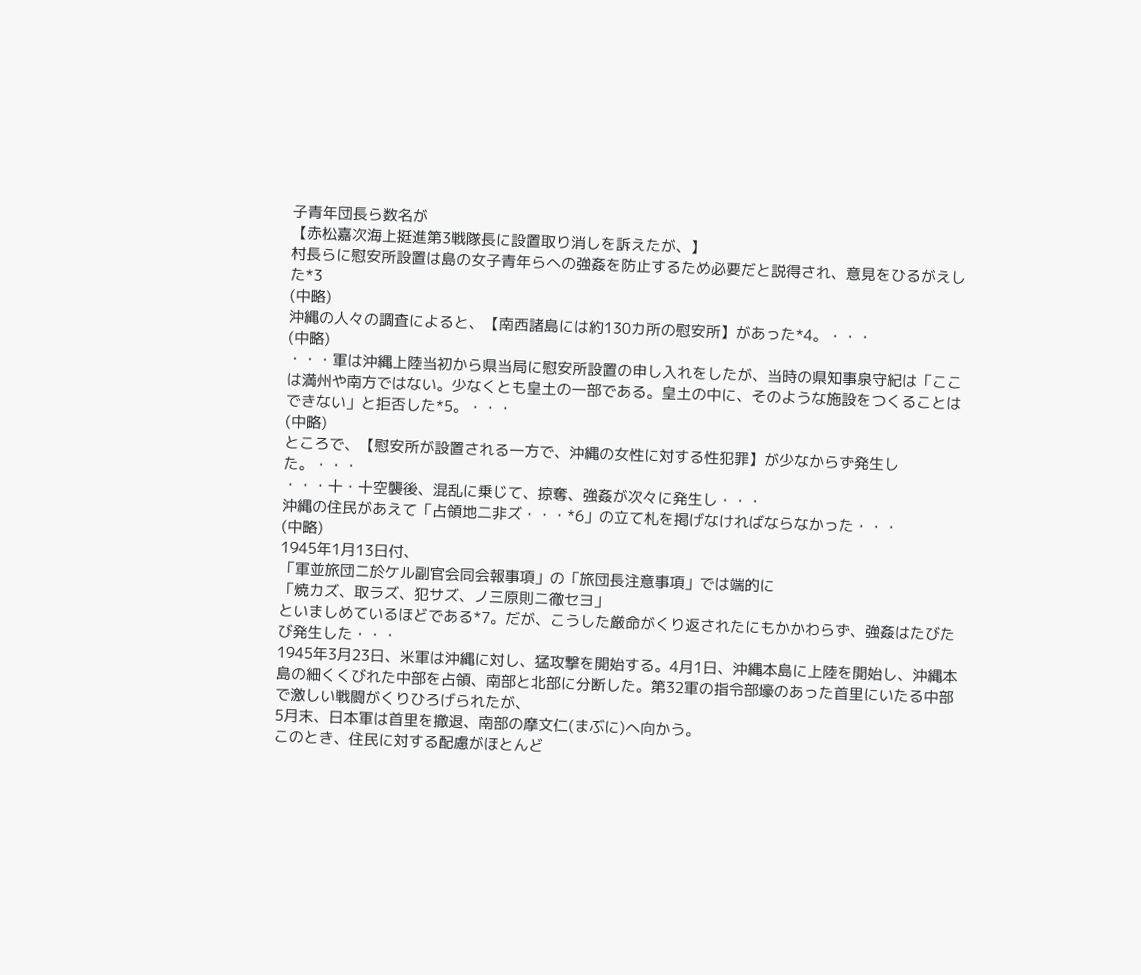子青年団長ら数名が
【赤松嘉次海上挺進第3戦隊長に設置取り消しを訴えたが、】
村長らに慰安所設置は島の女子青年らへの強姦を防止するため必要だと説得され、意見をひるがえした*3
(中略)
沖縄の人々の調査によると、【南西諸島には約130カ所の慰安所】があった*4。・・・
(中略)
・・・軍は沖縄上陸当初から県当局に慰安所設置の申し入れをしたが、当時の県知事泉守紀は「ここは満州や南方ではない。少なくとも皇土の一部である。皇土の中に、そのような施設をつくることはできない」と拒否した*5。・・・
(中略)
ところで、【慰安所が設置される一方で、沖縄の女性に対する性犯罪】が少なからず発生した。・・・
・・・十・十空襲後、混乱に乗じて、掠奪、強姦が次々に発生し・・・
沖縄の住民があえて「占領地二非ズ・・・*6」の立て札を掲げなければならなかった・・・
(中略)
1945年1月13日付、
「軍並旅団ニ於ケル副官会同会報事項」の「旅団長注意事項」では端的に
「焼カズ、取ラズ、犯サズ、ノ三原則ニ徹セヨ」
といましめているほどである*7。だが、こうした厳命がくり返されたにもかかわらず、強姦はたびたび発生した・・・
1945年3月23日、米軍は沖縄に対し、猛攻撃を開始する。4月1日、沖縄本島に上陸を開始し、沖縄本島の細くくびれた中部を占領、南部と北部に分断した。第32軍の指令部壕のあった首里にいたる中部で激しい戦闘がくりひろげられたが、
5月末、日本軍は首里を撤退、南部の摩文仁(まぶに)へ向かう。
このとき、住民に対する配慮がほとんど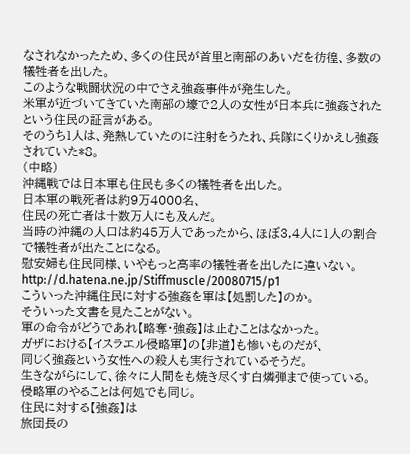なされなかったため、多くの住民が首里と南部のあいだを彷徨、多数の犠牲者を出した。
このような戦闘状況の中でさえ強姦事件が発生した。
米軍が近づいてきていた南部の壕で2人の女性が日本兵に強姦されたという住民の証言がある。
そのうち1人は、発熱していたのに注射をうたれ、兵隊にくりかえし強姦されていた*8。
(中略)
沖縄戦では日本軍も住民も多くの犠牲者を出した。
日本軍の戦死者は約9万4000名、
住民の死亡者は十数万人にも及んだ。
当時の沖縄の人口は約45万人であったから、ほぼ3,4人に1人の割合で犠牲者が出たことになる。
慰安婦も住民同様、いやもっと高率の犠牲者を出したに違いない。
http://d.hatena.ne.jp/Stiffmuscle/20080715/p1
こういった沖縄住民に対する強姦を軍は【処罰した】のか。
そういった文書を見たことがない。
軍の命令がどうであれ【略奪・強姦】は止むことはなかった。
ガザにおける【イスラエル侵略軍】の【非道】も惨いものだが、
同じく強姦という女性への殺人も実行されているそうだ。
生きながらにして、徐々に人間をも焼き尽くす白燐弾まで使っている。
侵略軍のやることは何処でも同じ。
住民に対する【強姦】は
旅団長の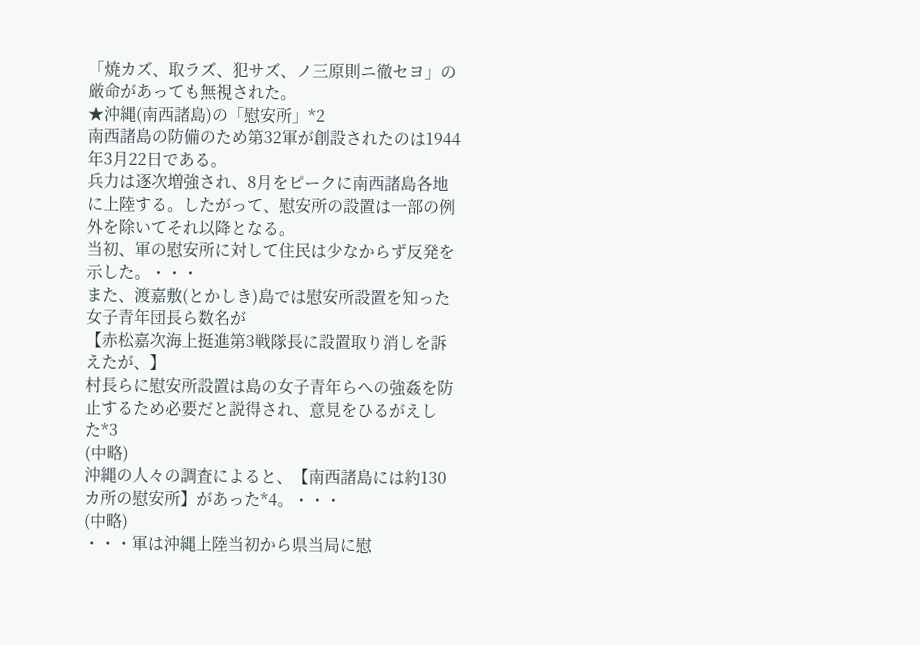「焼カズ、取ラズ、犯サズ、ノ三原則ニ徹セヨ」の厳命があっても無視された。
★沖縄(南西諸島)の「慰安所」*2
南西諸島の防備のため第32軍が創設されたのは1944年3月22日である。
兵力は逐次増強され、8月をピークに南西諸島各地に上陸する。したがって、慰安所の設置は一部の例外を除いてそれ以降となる。
当初、軍の慰安所に対して住民は少なからず反発を示した。・・・
また、渡嘉敷(とかしき)島では慰安所設置を知った女子青年団長ら数名が
【赤松嘉次海上挺進第3戦隊長に設置取り消しを訴えたが、】
村長らに慰安所設置は島の女子青年らへの強姦を防止するため必要だと説得され、意見をひるがえした*3
(中略)
沖縄の人々の調査によると、【南西諸島には約130カ所の慰安所】があった*4。・・・
(中略)
・・・軍は沖縄上陸当初から県当局に慰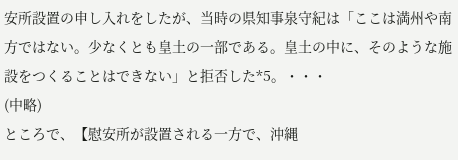安所設置の申し入れをしたが、当時の県知事泉守紀は「ここは満州や南方ではない。少なくとも皇土の一部である。皇土の中に、そのような施設をつくることはできない」と拒否した*5。・・・
(中略)
ところで、【慰安所が設置される一方で、沖縄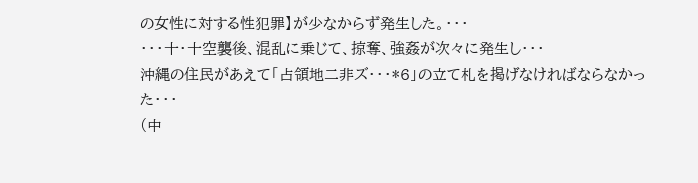の女性に対する性犯罪】が少なからず発生した。・・・
・・・十・十空襲後、混乱に乗じて、掠奪、強姦が次々に発生し・・・
沖縄の住民があえて「占領地二非ズ・・・*6」の立て札を掲げなければならなかった・・・
(中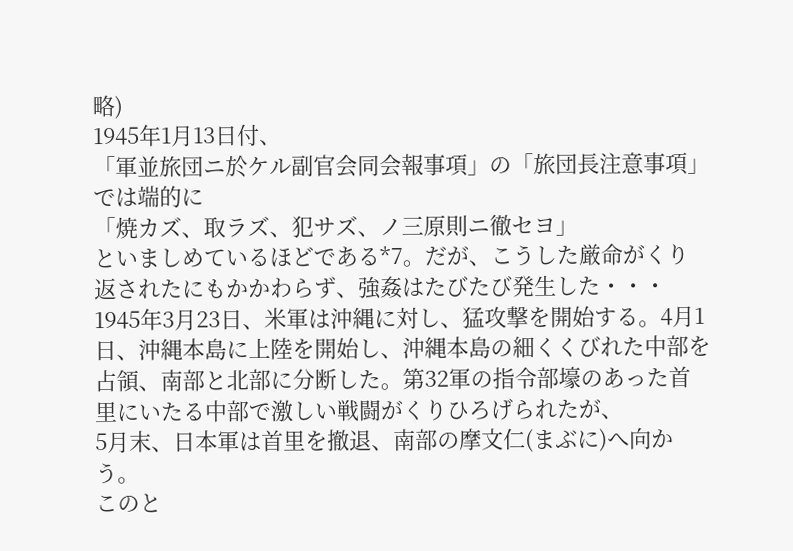略)
1945年1月13日付、
「軍並旅団ニ於ケル副官会同会報事項」の「旅団長注意事項」では端的に
「焼カズ、取ラズ、犯サズ、ノ三原則ニ徹セヨ」
といましめているほどである*7。だが、こうした厳命がくり返されたにもかかわらず、強姦はたびたび発生した・・・
1945年3月23日、米軍は沖縄に対し、猛攻撃を開始する。4月1日、沖縄本島に上陸を開始し、沖縄本島の細くくびれた中部を占領、南部と北部に分断した。第32軍の指令部壕のあった首里にいたる中部で激しい戦闘がくりひろげられたが、
5月末、日本軍は首里を撤退、南部の摩文仁(まぶに)へ向かう。
このと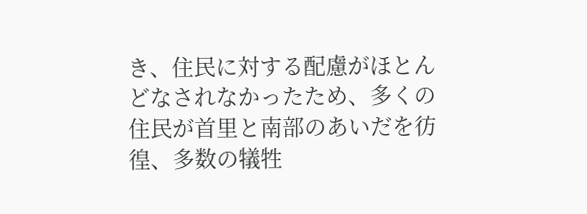き、住民に対する配慮がほとんどなされなかったため、多くの住民が首里と南部のあいだを彷徨、多数の犠牲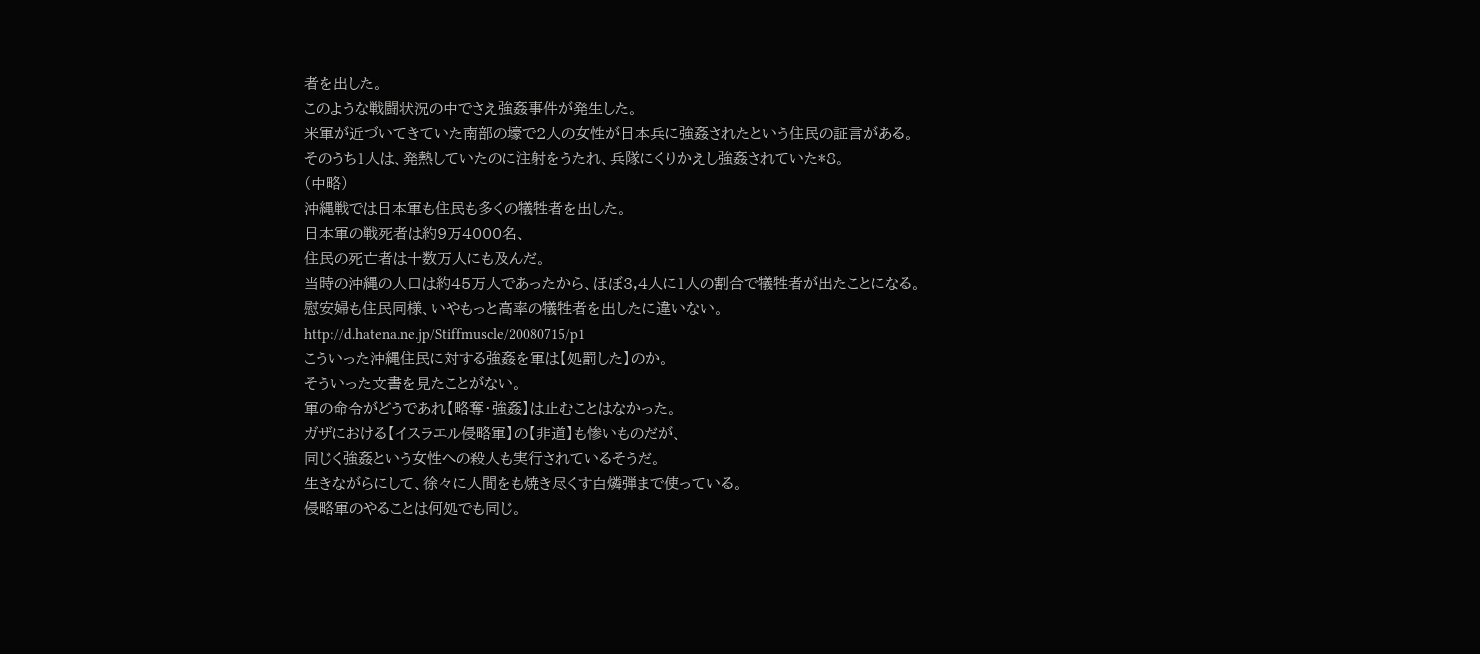者を出した。
このような戦闘状況の中でさえ強姦事件が発生した。
米軍が近づいてきていた南部の壕で2人の女性が日本兵に強姦されたという住民の証言がある。
そのうち1人は、発熱していたのに注射をうたれ、兵隊にくりかえし強姦されていた*8。
(中略)
沖縄戦では日本軍も住民も多くの犠牲者を出した。
日本軍の戦死者は約9万4000名、
住民の死亡者は十数万人にも及んだ。
当時の沖縄の人口は約45万人であったから、ほぼ3,4人に1人の割合で犠牲者が出たことになる。
慰安婦も住民同様、いやもっと高率の犠牲者を出したに違いない。
http://d.hatena.ne.jp/Stiffmuscle/20080715/p1
こういった沖縄住民に対する強姦を軍は【処罰した】のか。
そういった文書を見たことがない。
軍の命令がどうであれ【略奪・強姦】は止むことはなかった。
ガザにおける【イスラエル侵略軍】の【非道】も惨いものだが、
同じく強姦という女性への殺人も実行されているそうだ。
生きながらにして、徐々に人間をも焼き尽くす白燐弾まで使っている。
侵略軍のやることは何処でも同じ。